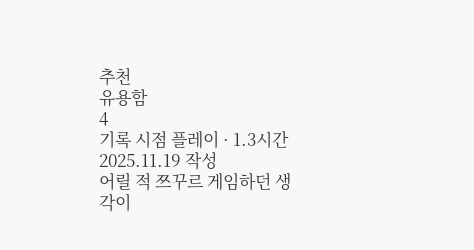추천
유용함
4
기록 시점 플레이 · 1.3시간2025.11.19 작성
어릴 적 쯔꾸르 게임하던 생각이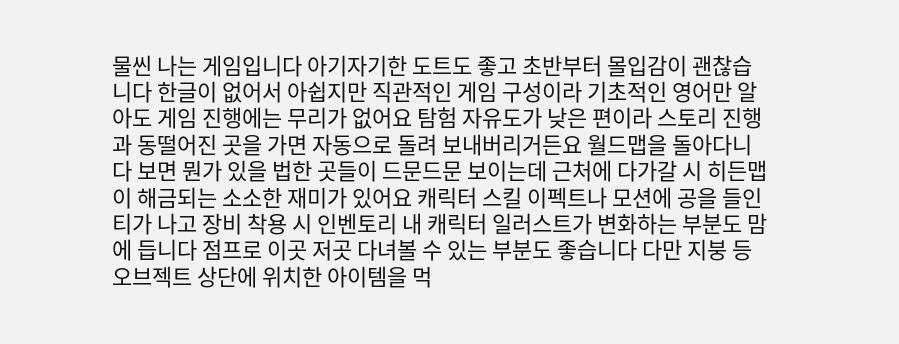물씬 나는 게임입니다 아기자기한 도트도 좋고 초반부터 몰입감이 괜찮습니다 한글이 없어서 아쉽지만 직관적인 게임 구성이라 기초적인 영어만 알아도 게임 진행에는 무리가 없어요 탐험 자유도가 낮은 편이라 스토리 진행과 동떨어진 곳을 가면 자동으로 돌려 보내버리거든요 월드맵을 돌아다니다 보면 뭔가 있을 법한 곳들이 드문드문 보이는데 근처에 다가갈 시 히든맵이 해금되는 소소한 재미가 있어요 캐릭터 스킬 이펙트나 모션에 공을 들인 티가 나고 장비 착용 시 인벤토리 내 캐릭터 일러스트가 변화하는 부분도 맘에 듭니다 점프로 이곳 저곳 다녀볼 수 있는 부분도 좋습니다 다만 지붕 등 오브젝트 상단에 위치한 아이템을 먹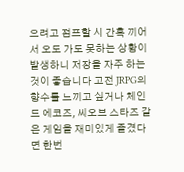으려고 점프할 시 간혹 끼어서 오도 가도 못하는 상황이 발생하니 저장을 자주 하는 것이 좋습니다 고전 JRPG의 향수를 느끼고 싶거나 체인드 에코즈, 씨오브 스타즈 같은 게임을 재미있게 즐겼다면 한번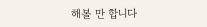해볼 만 합니다